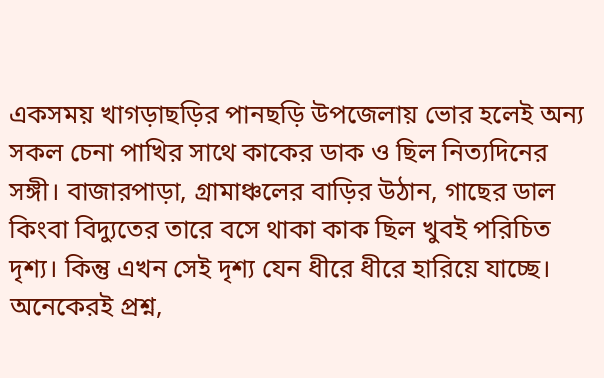একসময় খাগড়াছড়ির পানছড়ি উপজেলায় ভোর হলেই অন্য সকল চেনা পাখির সাথে কাকের ডাক ও ছিল নিত্যদিনের সঙ্গী। বাজারপাড়া, গ্রামাঞ্চলের বাড়ির উঠান, গাছের ডাল কিংবা বিদ্যুতের তারে বসে থাকা কাক ছিল খুবই পরিচিত দৃশ্য। কিন্তু এখন সেই দৃশ্য যেন ধীরে ধীরে হারিয়ে যাচ্ছে। অনেকেরই প্রশ্ন,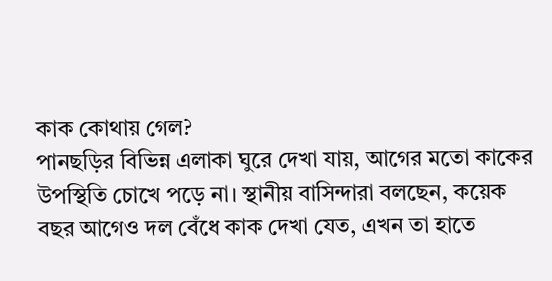কাক কোথায় গেল?
পানছড়ির বিভিন্ন এলাকা ঘুরে দেখা যায়, আগের মতো কাকের উপস্থিতি চোখে পড়ে না। স্থানীয় বাসিন্দারা বলছেন, কয়েক বছর আগেও দল বেঁধে কাক দেখা যেত, এখন তা হাতে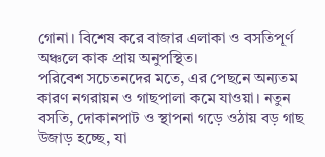গোনা। বিশেষ করে বাজার এলাকা ও বসতিপূর্ণ অঞ্চলে কাক প্রায় অনুপস্থিত।
পরিবেশ সচেতনদের মতে, এর পেছনে অন্যতম কারণ নগরায়ন ও গাছপালা কমে যাওয়া। নতুন বসতি, দোকানপাট ও স্থাপনা গড়ে ওঠায় বড় গাছ উজাড় হচ্ছে, যা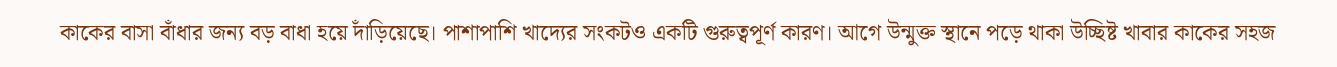কাকের বাসা বাঁধার জন্য বড় বাধা হয়ে দাঁড়িয়েছে। পাশাপাশি খাদ্যের সংকটও একটি গুরুত্বপূর্ণ কারণ। আগে উন্মুক্ত স্থানে পড়ে থাকা উচ্ছিষ্ট খাবার কাকের সহজ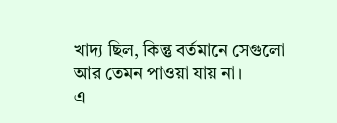খাদ্য ছিল, কিন্তু বর্তমানে সেগুলো আর তেমন পাওয়া যায় না।
এ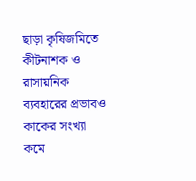ছাড়া কৃষিজমিতে কীটনাশক ও রাসায়নিক ব্যবহারের প্রভাবও কাকের সংখ্যা কমে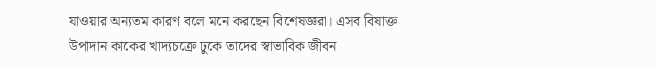যাওয়ার অন্যতম কারণ বলে মনে করছেন বিশেষজ্ঞরা। এসব বিষাক্ত উপাদান কাকের খাদ্যচক্রে ঢুকে তাদের স্বাভাবিক জীবন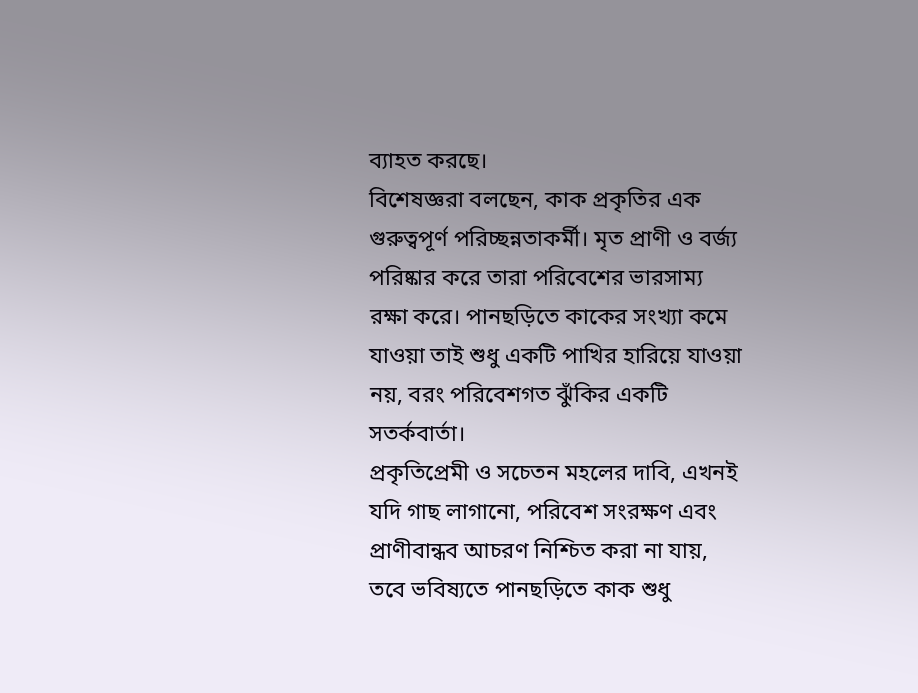ব্যাহত করছে।
বিশেষজ্ঞরা বলছেন, কাক প্রকৃতির এক গুরুত্বপূর্ণ পরিচ্ছন্নতাকর্মী। মৃত প্রাণী ও বর্জ্য পরিষ্কার করে তারা পরিবেশের ভারসাম্য রক্ষা করে। পানছড়িতে কাকের সংখ্যা কমে যাওয়া তাই শুধু একটি পাখির হারিয়ে যাওয়া নয়, বরং পরিবেশগত ঝুঁকির একটি সতর্কবার্তা।
প্রকৃতিপ্রেমী ও সচেতন মহলের দাবি, এখনই যদি গাছ লাগানো, পরিবেশ সংরক্ষণ এবং প্রাণীবান্ধব আচরণ নিশ্চিত করা না যায়, তবে ভবিষ্যতে পানছড়িতে কাক শুধু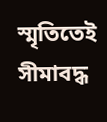স্মৃতিতেই সীমাবদ্ধ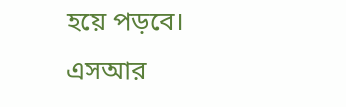হয়ে পড়বে।
এসআর